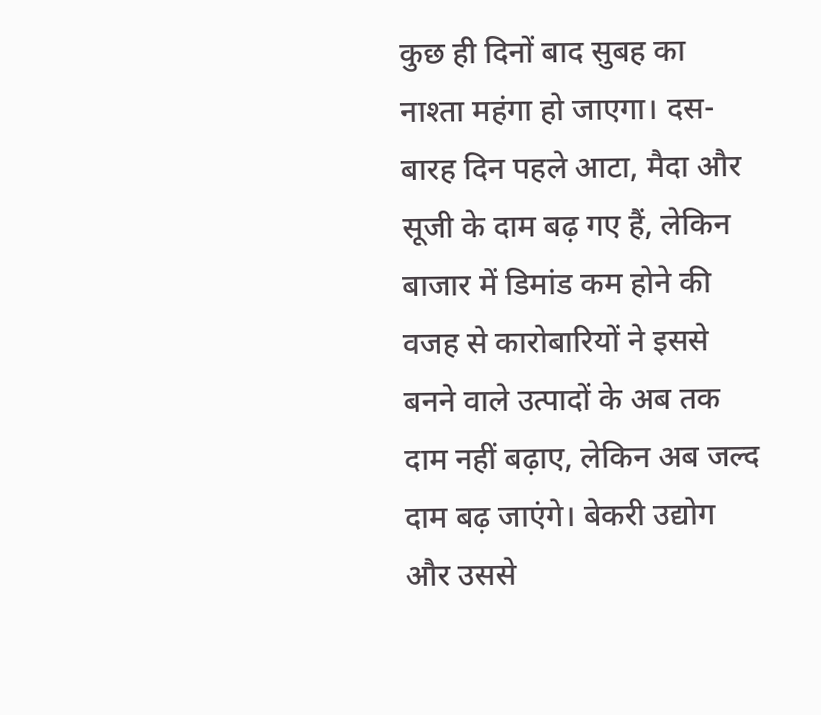कुछ ही दिनों बाद सुबह का नाश्ता महंगा हो जाएगा। दस-बारह दिन पहले आटा, मैदा और सूजी के दाम बढ़ गए हैं, लेकिन बाजार में डिमांड कम होने की वजह से कारोबारियों ने इससे बनने वाले उत्पादों के अब तक दाम नहीं बढ़ाए, लेकिन अब जल्द दाम बढ़ जाएंगे। बेकरी उद्योग और उससे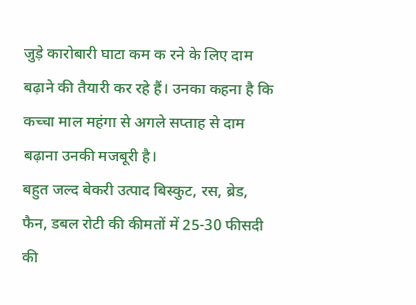जुड़े कारोबारी घाटा कम क रने के लिए दाम बढ़ाने की तैयारी कर रहे हैं। उनका कहना है कि कच्चा माल महंगा से अगले सप्ताह से दाम बढ़ाना उनकी मजबूरी है।
बहुत जल्द बेकरी उत्पाद बिस्कुट, रस, ब्रेड, फैन, डबल रोटी की कीमतों में 25-30 फीसदी की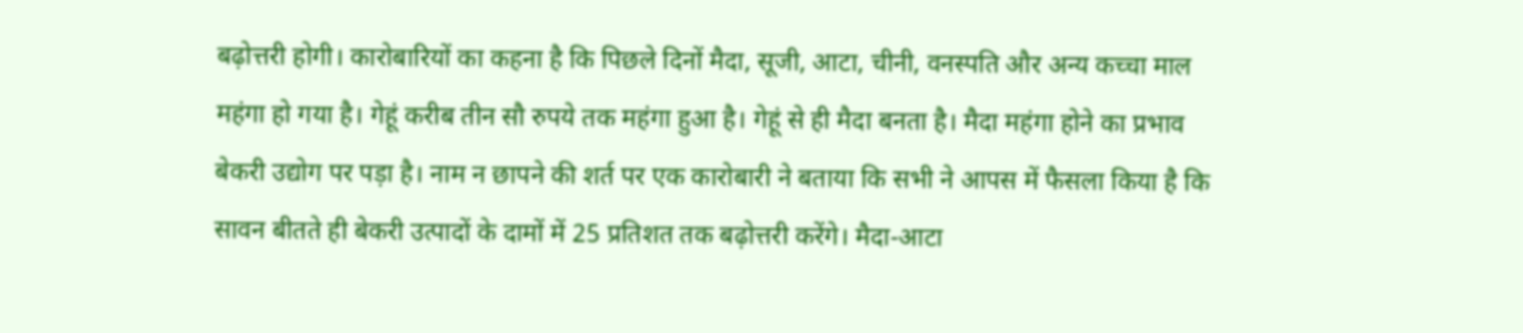बढ़ोत्तरी होगी। कारोबारियों का कहना है कि पिछले दिनों मैदा, सूजी, आटा, चीनी, वनस्पति और अन्य कच्चा माल महंगा हो गया है। गेहूं करीब तीन सौ रुपये तक महंगा हुआ है। गेहूं से ही मैदा बनता है। मैदा महंगा होने का प्रभाव बेकरी उद्योग पर पड़ा है। नाम न छापने की शर्त पर एक कारोबारी ने बताया कि सभी ने आपस में फैसला किया है कि सावन बीतते ही बेकरी उत्पादों के दामों में 25 प्रतिशत तक बढ़ोत्तरी करेंगे। मैदा-आटा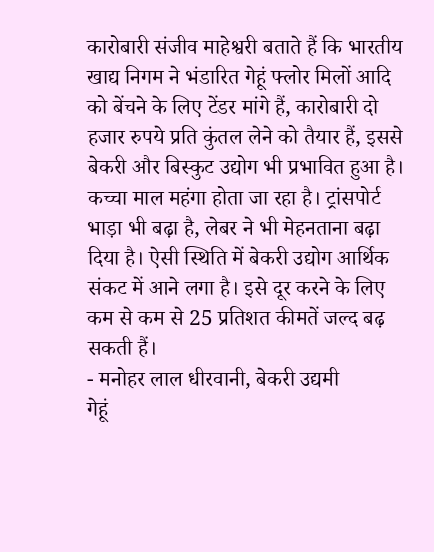कारोबारी संजीव माहेश्वरी बताते हैं कि भारतीय खाद्य निगम ने भंडारित गेहूं फ्लोर मिलों आदि को बेंचने के लिए टेंडर मांगे हैं, कारोबारी दो हजार रुपये प्रति कुंतल लेने को तैयार हैं, इससे बेकरी और बिस्कुट उद्योग भी प्रभावित हुआ है।
कच्चा माल महंगा होता जा रहा है। ट्रांसपोर्ट भाड़ा भी बढ़ा है, लेबर ने भी मेहनताना बढ़ा दिया है। ऐसी स्थिति में बेकरी उद्योग आर्थिक संकट में आने लगा है। इसे दूर करने के लिए कम से कम से 25 प्रतिशत कीमतें जल्द बढ़ सकती हैं।
- मनोहर लाल धीरवानी, बेकरी उद्यमी
गेहूं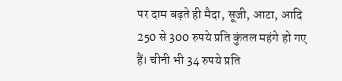पर दाम बढ़ते ही मैदा, सूजी, आटा, आदि 250 से 300 रुपये प्रति कुंतल महंगे हो गए हैं। चीनी भी 34 रुपये प्रति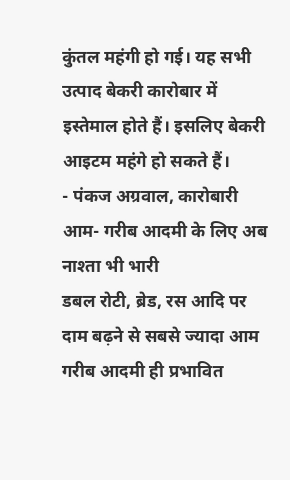कुंतल महंगी हो गई। यह सभी उत्पाद बेकरी कारोबार में इस्तेमाल होते हैं। इसलिए बेकरी आइटम महंगे हो सकते हैं।
- पंकज अग्रवाल, कारोबारी
आम- गरीब आदमी के लिए अब नाश्ता भी भारी
डबल रोटी, ब्रेड, रस आदि पर दाम बढ़ने से सबसे ज्यादा आम गरीब आदमी ही प्रभावित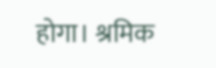होगा। श्रमिक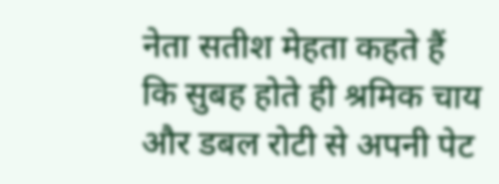नेता सतीश मेहता कहते हैं कि सुबह होते ही श्रमिक चाय और डबल रोटी से अपनी पेट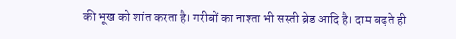की भूख को शांत करता है। गरीबों का नाश्ता भी सस्ती ब्रेड आदि है। दाम बढ़ते ही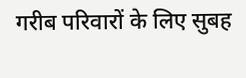गरीब परिवारों के लिए सुबह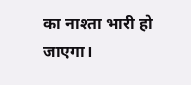का नाश्ता भारी हो जाएगा।